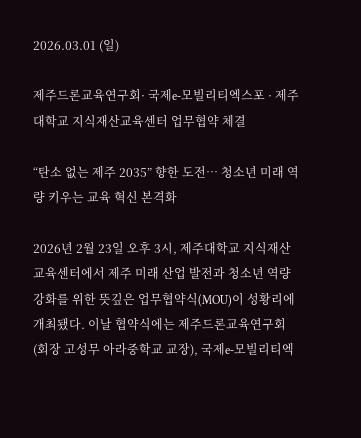2026.03.01 (일)

제주드론교육연구회· 국제e-모빌리티엑스포 · 제주대학교 지식재산교육센터 업무협약 체결

“탄소 없는 제주 2035” 향한 도전… 청소년 미래 역량 키우는 교육 혁신 본격화

2026년 2월 23일 오후 3시, 제주대학교 지식재산교육센터에서 제주 미래 산업 발전과 청소년 역량 강화를 위한 뜻깊은 업무협약식(MOU)이 성황리에 개최됐다. 이날 협약식에는 제주드론교육연구회(회장 고성무 아라중학교 교장), 국제e-모빌리티엑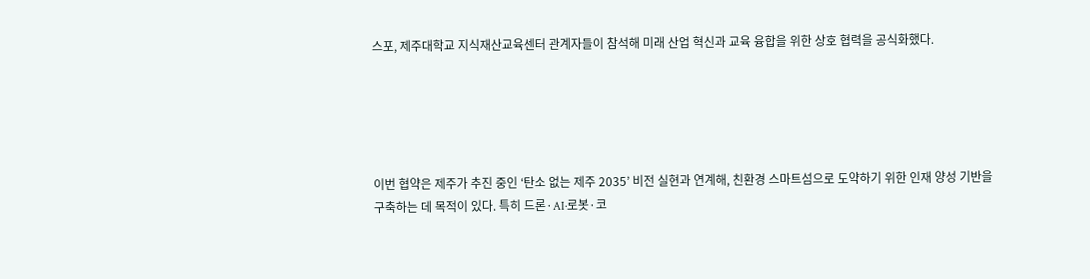스포, 제주대학교 지식재산교육센터 관계자들이 참석해 미래 산업 혁신과 교육 융합을 위한 상호 협력을 공식화했다.





이번 협약은 제주가 추진 중인 ‘탄소 없는 제주 2035’ 비전 실현과 연계해, 친환경 스마트섬으로 도약하기 위한 인재 양성 기반을 구축하는 데 목적이 있다. 특히 드론·AI·로봇·코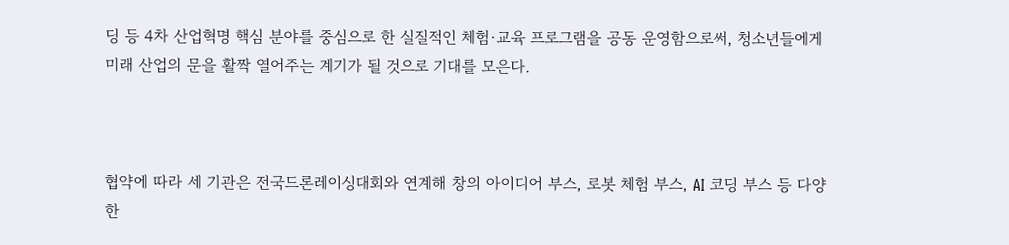딩 등 4차 산업혁명 핵심 분야를 중심으로 한 실질적인 체험·교육 프로그램을 공동 운영함으로써, 청소년들에게 미래 산업의 문을 활짝 열어주는 계기가 될 것으로 기대를 모은다.



협약에 따라 세 기관은 전국드론레이싱대회와 연계해 창의 아이디어 부스, 로봇 체험 부스, AI 코딩 부스 등 다양한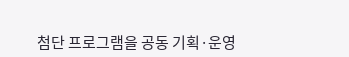첨단 프로그램을 공동 기획·운영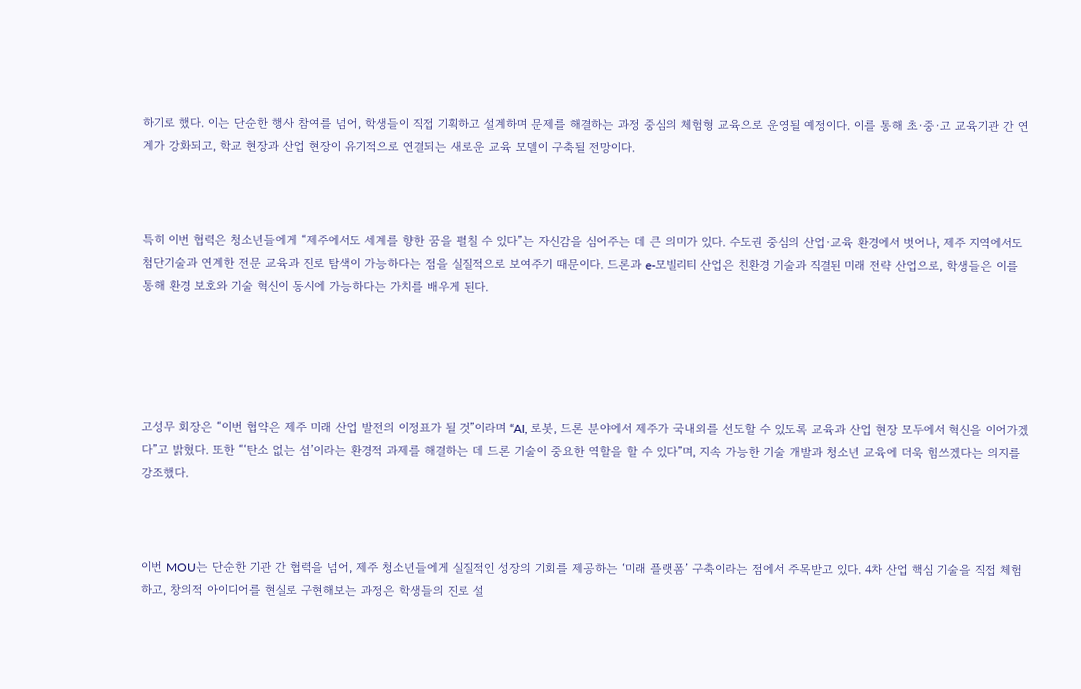하기로 했다. 이는 단순한 행사 참여를 넘어, 학생들이 직접 기획하고 설계하며 문제를 해결하는 과정 중심의 체험형 교육으로 운영될 예정이다. 이를 통해 초·중·고 교육기관 간 연계가 강화되고, 학교 현장과 산업 현장이 유기적으로 연결되는 새로운 교육 모델이 구축될 전망이다.



특히 이번 협력은 청소년들에게 “제주에서도 세계를 향한 꿈을 펼칠 수 있다”는 자신감을 심어주는 데 큰 의미가 있다. 수도권 중심의 산업·교육 환경에서 벗어나, 제주 지역에서도 첨단기술과 연계한 전문 교육과 진로 탐색이 가능하다는 점을 실질적으로 보여주기 때문이다. 드론과 e-모빌리티 산업은 친환경 기술과 직결된 미래 전략 산업으로, 학생들은 이를 통해 환경 보호와 기술 혁신이 동시에 가능하다는 가치를 배우게 된다.





고성무 회장은 “이번 협약은 제주 미래 산업 발전의 이정표가 될 것”이라며 “AI, 로봇, 드론 분야에서 제주가 국내외를 선도할 수 있도록 교육과 산업 현장 모두에서 혁신을 이어가겠다”고 밝혔다. 또한 “‘탄소 없는 섬’이라는 환경적 과제를 해결하는 데 드론 기술이 중요한 역할을 할 수 있다”며, 지속 가능한 기술 개발과 청소년 교육에 더욱 힘쓰겠다는 의지를 강조했다.



이번 MOU는 단순한 기관 간 협력을 넘어, 제주 청소년들에게 실질적인 성장의 기회를 제공하는 ‘미래 플랫폼’ 구축이라는 점에서 주목받고 있다. 4차 산업 핵심 기술을 직접 체험하고, 창의적 아이디어를 현실로 구현해보는 과정은 학생들의 진로 설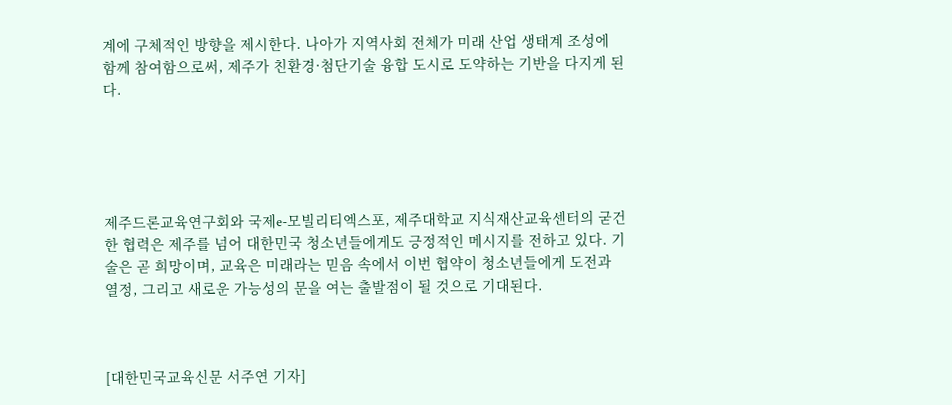계에 구체적인 방향을 제시한다. 나아가 지역사회 전체가 미래 산업 생태계 조성에 함께 참여함으로써, 제주가 친환경·첨단기술 융합 도시로 도약하는 기반을 다지게 된다.





제주드론교육연구회와 국제e-모빌리티엑스포, 제주대학교 지식재산교육센터의 굳건한 협력은 제주를 넘어 대한민국 청소년들에게도 긍정적인 메시지를 전하고 있다. 기술은 곧 희망이며, 교육은 미래라는 믿음 속에서 이번 협약이 청소년들에게 도전과 열정, 그리고 새로운 가능성의 문을 여는 출발점이 될 것으로 기대된다.



[대한민국교육신문 서주연 기자]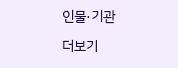인물·기관

더보기